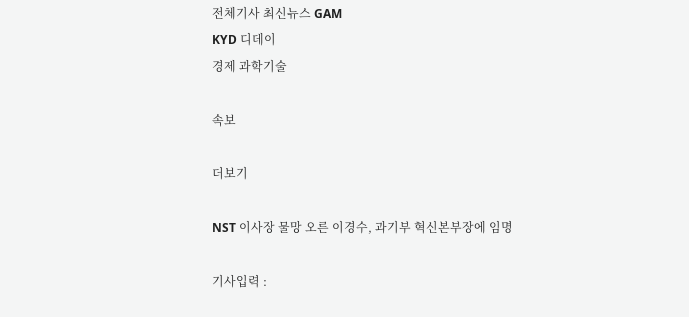전체기사 최신뉴스 GAM
KYD 디데이
경제 과학기술

속보

더보기

NST 이사장 물망 오른 이경수, 과기부 혁신본부장에 임명

기사입력 :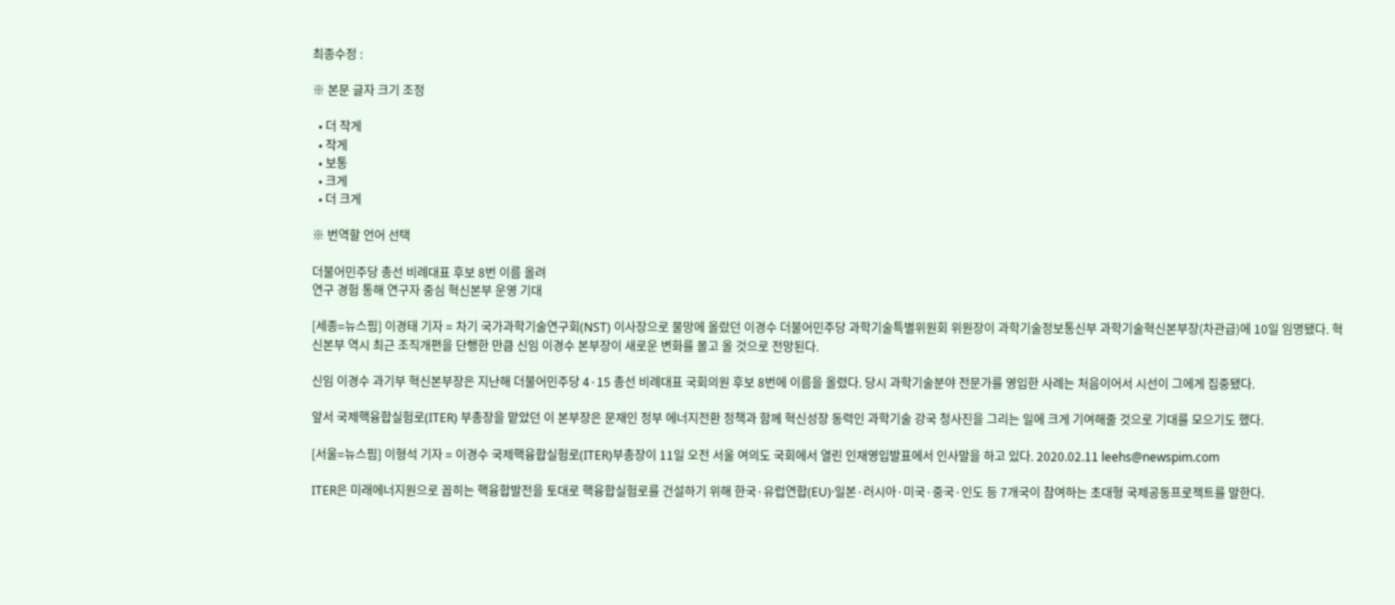최종수정 :

※ 본문 글자 크기 조정

  • 더 작게
  • 작게
  • 보통
  • 크게
  • 더 크게

※ 번역할 언어 선택

더불어민주당 총선 비례대표 후보 8번 이름 올려
연구 경험 통해 연구자 중심 혁신본부 운영 기대

[세종=뉴스핌] 이경태 기자 = 차기 국가과학기술연구회(NST) 이사장으로 물망에 올랐던 이경수 더불어민주당 과학기술특별위원회 위원장이 과학기술정보통신부 과학기술혁신본부장(차관급)에 10일 임명됐다. 혁신본부 역시 최근 조직개편을 단행한 만큼 신임 이경수 본부장이 새로운 변화를 몰고 올 것으로 전망된다.

신임 이경수 과기부 혁신본부장은 지난해 더불어민주당 4·15 총선 비례대표 국회의원 후보 8번에 이름을 올렸다. 당시 과학기술분야 전문가를 영입한 사례는 처음이어서 시선이 그에게 집중됐다.

앞서 국제핵융합실험로(ITER) 부총장을 맡았던 이 본부장은 문재인 정부 에너지전환 정책과 함께 혁신성장 동력인 과학기술 강국 청사진을 그리는 일에 크게 기여해줄 것으로 기대를 모으기도 했다.

[서울=뉴스핌] 이형석 기자 = 이경수 국제핵융합실험로(ITER)부총장이 11일 오전 서울 여의도 국회에서 열린 인재영입발표에서 인사말을 하고 있다. 2020.02.11 leehs@newspim.com

ITER은 미래에너지원으로 꼽히는 핵융합발전을 토대로 핵융합실험로를 건설하기 위해 한국·유럽연합(EU)·일본·러시아·미국·중국·인도 등 7개국이 참여하는 초대형 국제공동프로젝트를 말한다.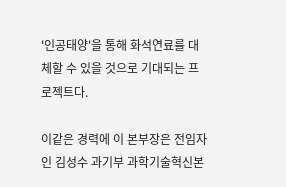'인공태양'을 통해 화석연료를 대체할 수 있을 것으로 기대되는 프로젝트다.

이같은 경력에 이 본부장은 전임자인 김성수 과기부 과학기술혁신본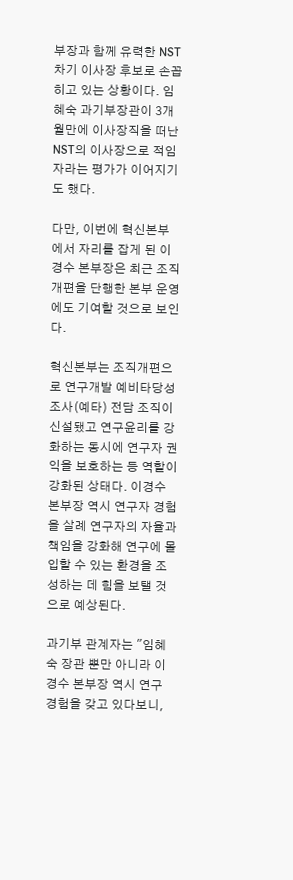부장과 함께 유력한 NST 차기 이사장 후보로 손꼽히고 있는 상황이다. 임혜숙 과기부장관이 3개월만에 이사장직을 떠난 NST의 이사장으로 적임자라는 평가가 이어지기도 했다.

다만, 이번에 혁신본부에서 자리를 잡게 된 이경수 본부장은 최근 조직개편을 단행한 본부 운영에도 기여할 것으로 보인다.

혁신본부는 조직개편으로 연구개발 예비타당성조사(예타) 전담 조직이 신설됐고 연구윤리를 강화하는 동시에 연구자 권익을 보호하는 등 역할이 강화된 상태다. 이경수 본부장 역시 연구자 경험을 살례 연구자의 자율과 책임을 강화해 연구에 몰입할 수 있는 환경을 조성하는 데 힘을 보탤 것으로 예상된다.

과기부 관계자는 "임혜숙 장관 뿐만 아니라 이경수 본부장 역시 연구 경험을 갖고 있다보니,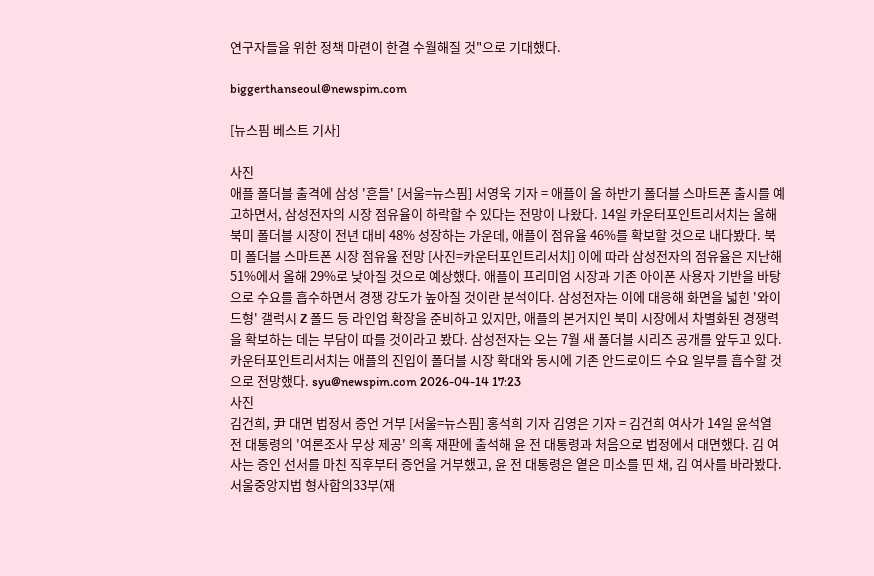연구자들을 위한 정책 마련이 한결 수월해질 것"으로 기대했다.

biggerthanseoul@newspim.com

[뉴스핌 베스트 기사]

사진
애플 폴더블 출격에 삼성 '흔들' [서울=뉴스핌] 서영욱 기자 = 애플이 올 하반기 폴더블 스마트폰 출시를 예고하면서, 삼성전자의 시장 점유율이 하락할 수 있다는 전망이 나왔다. 14일 카운터포인트리서치는 올해 북미 폴더블 시장이 전년 대비 48% 성장하는 가운데, 애플이 점유율 46%를 확보할 것으로 내다봤다. 북미 폴더블 스마트폰 시장 점유율 전망 [사진=카운터포인트리서치] 이에 따라 삼성전자의 점유율은 지난해 51%에서 올해 29%로 낮아질 것으로 예상했다. 애플이 프리미엄 시장과 기존 아이폰 사용자 기반을 바탕으로 수요를 흡수하면서 경쟁 강도가 높아질 것이란 분석이다. 삼성전자는 이에 대응해 화면을 넓힌 '와이드형' 갤럭시 Z 폴드 등 라인업 확장을 준비하고 있지만, 애플의 본거지인 북미 시장에서 차별화된 경쟁력을 확보하는 데는 부담이 따를 것이라고 봤다. 삼성전자는 오는 7월 새 폴더블 시리즈 공개를 앞두고 있다. 카운터포인트리서치는 애플의 진입이 폴더블 시장 확대와 동시에 기존 안드로이드 수요 일부를 흡수할 것으로 전망했다. syu@newspim.com 2026-04-14 17:23
사진
김건희, 尹 대면 법정서 증언 거부 [서울=뉴스핌] 홍석희 기자 김영은 기자 = 김건희 여사가 14일 윤석열 전 대통령의 '여론조사 무상 제공' 의혹 재판에 출석해 윤 전 대통령과 처음으로 법정에서 대면했다. 김 여사는 증인 선서를 마친 직후부터 증언을 거부했고, 윤 전 대통령은 옅은 미소를 띤 채, 김 여사를 바라봤다. 서울중앙지법 형사합의33부(재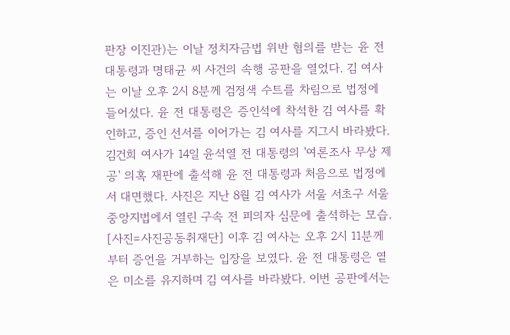판장 이진관)는 이날 정치자금법 위반 혐의를 받는 윤 전 대통령과 명태균 씨 사건의 속행 공판을 열었다. 김 여사는 이날 오후 2시 8분께 검정색 수트를 차림으로 법정에 들어섰다. 윤 전 대통령은 증인석에 착석한 김 여사를 확인하고, 증인 선서를 이어가는 김 여사를 지그시 바라봤다. 김건희 여사가 14일 윤석열 전 대통령의 '여론조사 무상 제공' 의혹 재판에 출석해 윤 전 대통령과 처음으로 법정에서 대면했다. 사진은 지난 8월 김 여사가 서울 서초구 서울중앙지법에서 열린 구속 전 피의자 심문에 출석하는 모습. [사진=사진공동취재단] 이후 김 여사는 오후 2시 11분께부터 증언을 거부하는 입장을 보였다. 윤 전 대통령은 옅은 미소를 유지하며 김 여사를 바라봤다. 이번 공판에서는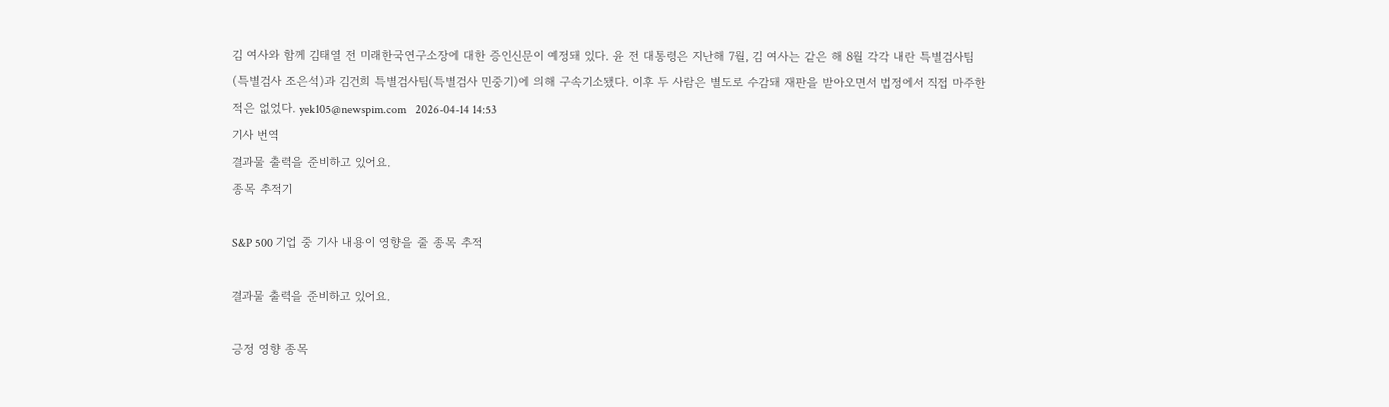김 여사와 함께 김태열 전 미래한국연구소장에 대한 증인신문이 예정돼 있다. 윤 전 대통령은 지난해 7월, 김 여사는 같은 해 8월 각각 내란 특별검사팀(특별검사 조은석)과 김건희 특별검사팀(특별검사 민중기)에 의해 구속기소됐다. 이후 두 사람은 별도로 수감돼 재판을 받아오면서 법정에서 직접 마주한 적은 없었다. yek105@newspim.com   2026-04-14 14:53
기사 번역
결과물 출력을 준비하고 있어요.
종목 추적기

S&P 500 기업 중 기사 내용이 영향을 줄 종목 추적

결과물 출력을 준비하고 있어요.

긍정 영향 종목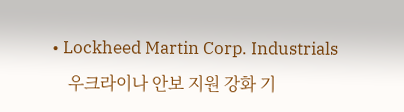• Lockheed Martin Corp. Industrials
    우크라이나 안보 지원 강화 기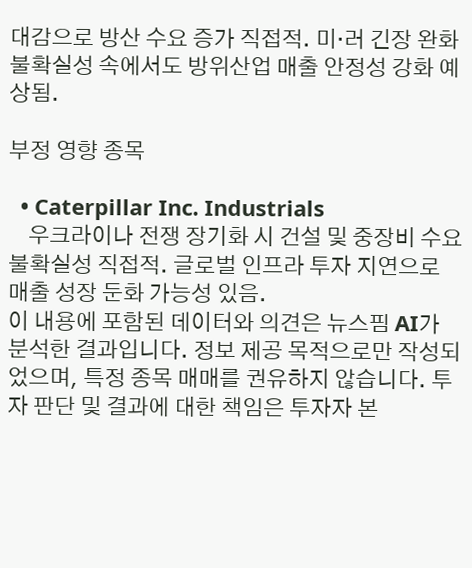대감으로 방산 수요 증가 직접적. 미·러 긴장 완화 불확실성 속에서도 방위산업 매출 안정성 강화 예상됨.

부정 영향 종목

  • Caterpillar Inc. Industrials
    우크라이나 전쟁 장기화 시 건설 및 중장비 수요 불확실성 직접적. 글로벌 인프라 투자 지연으로 매출 성장 둔화 가능성 있음.
이 내용에 포함된 데이터와 의견은 뉴스핌 AI가 분석한 결과입니다. 정보 제공 목적으로만 작성되었으며, 특정 종목 매매를 권유하지 않습니다. 투자 판단 및 결과에 대한 책임은 투자자 본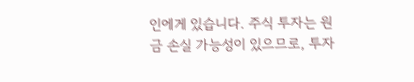인에게 있습니다. 주식 투자는 원금 손실 가능성이 있으므로, 투자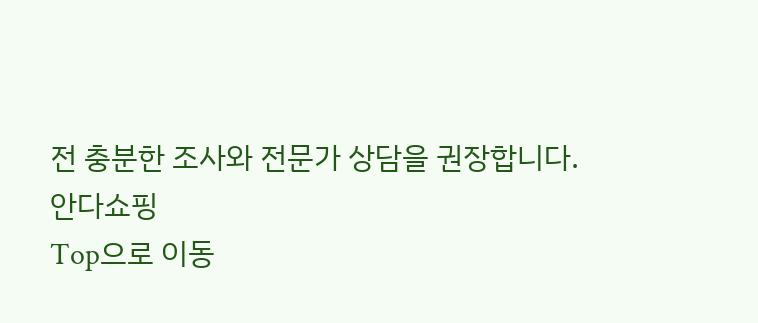전 충분한 조사와 전문가 상담을 권장합니다.
안다쇼핑
Top으로 이동